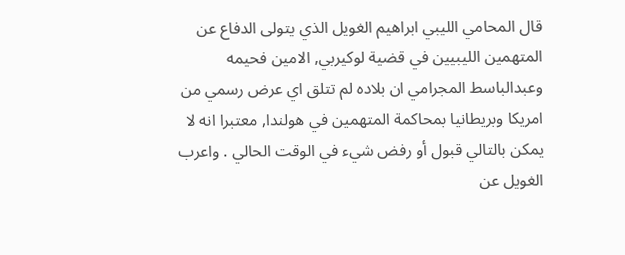قال المحامي الليبي ابراهيم الغويل الذي يتولى الدفاع عن المتهمين الليبيين في قضية لوكيربي, الامين فحيمه وعبدالباسط المجرامي ان بلاده لم تتلق اي عرض رسمي من امريكا وبريطانيا بمحاكمة المتهمين في هولندا, معتبرا انه لا يمكن بالتالي قبول أو رفض شيء في الوقت الحالي . واعرب الغويل عن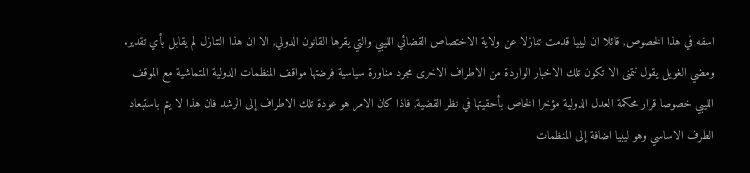اسفه في هذا الخصوص, قائلا ان ليبيا قدمت تنازلا عن ولاية الاختصاص القضائي الليبي والتي يقرها القانون الدولي, الا ان هذا التنازل لم يقابل بأي تقدير. ومضي الغويل يقول نتمنى الا تكون تلك الاخبار الواردة من الاطراف الاخرى مجرد مناورة سياسية فرضتها مواقف المنظمات الدولية المتماشية مع الموقف الليبي خصوصا قرار محكمة العدل الدولية مؤخرا الخاص بأحقيتها في نظر القضية, فاذا كان الامر هو عودة تلك الاطراف إلى الرشد فان هذا لا يتم باستبعاد الطرف الاساسي وهو ليبيا اضافة إلى المنظمات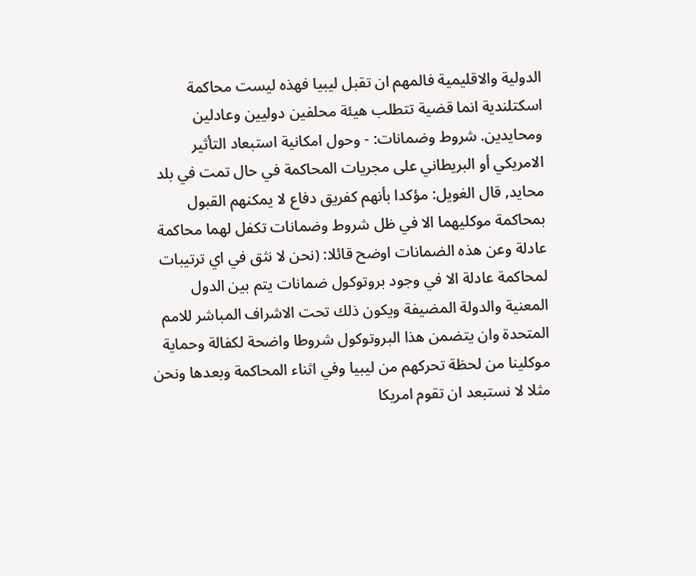الدولية والاقليمية فالمهم ان تقبل ليبيا فهذه ليست محاكمة اسكتلندية انما قضية تتطلب هيئة محلفين دوليين وعادلين ومحايدين. شروط وضمانات: - وحول امكانية استبعاد التأثير الامريكي أو البريطاني على مجريات المحاكمة في حال تمت في بلد محايد, قال الغويل: مؤكدا بأنهم كفريق دفاع لا يمكنهم القبول بمحاكمة موكليهما الا في ظل شروط وضمانات تكفل لهما محاكمة عادلة وعن هذه الضمانات اوضح قائلا: (نحن لا نثق في اي ترتيبات لمحاكمة عادلة الا في وجود بروتوكول ضمانات يتم بين الدول المعنية والدولة المضيفة ويكون ذلك تحت الاشراف المباشر للامم المتحدة وان يتضمن هذا البروتوكول شروطا واضحة لكفالة وحماية موكلينا من لحظة تحركهم من ليبيا وفي اثناء المحاكمة وبعدها ونحن مثلا لا نستبعد ان تقوم امريكا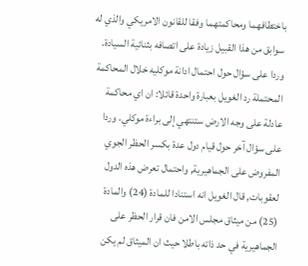باختطافهما ومحاكمتهما وفقا للقانون الامريكي والذي له سوابق من هذا القبيل زيادة على اتصافه بثنائية السيادة. وردا على سؤال حول احتمال ادانة موكليه خلال المحاكمة المحتملة رد الغويل بعبارة واحدة قائلا: ان اي محاكمة عادلة على وجه الارض ستنتهي إلى براءة موكلي. وردا على سؤال آخر حول قيام دول عدة بكسر الحظر الجوي المفروض على الجماهيرية, واحتمال تعرض هذه الدول لعقوبات, قال الغويل انه استنادا للمادة (24) والمادة (25) من ميثاق مجلس الامن فان قرار الحظر على الجماهيرية في حد ذاته باطلا حيث ان الميثاق لم يكن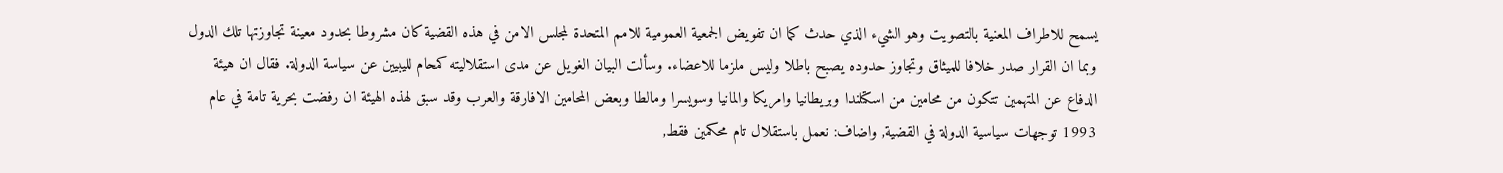يسمح للاطراف المعنية بالتصويت وهو الشيء الذي حدث كما ان تفويض الجمعية العمومية للامم المتحدة لمجلس الامن في هذه القضية كان مشروطا بحدود معينة تجاوزتها تلك الدول وبما ان القرار صدر خلافا للميثاق وتجاوز حدوده يصبح باطلا وليس ملزما للاعضاء. وسألت البيان الغويل عن مدى استقلاليته كمحام لليبيين عن سياسة الدولة. فقال ان هيئة الدفاع عن المتهمين تتكون من محامين من اسكتلندا وبريطانيا وامريكا والمانيا وسويسرا ومالطا وبعض المحامين الافارقة والعرب وقد سبق لهذه الهيئة ان رفضت بحرية تامة في عام 1993 توجهات سياسية الدولة في القضية, واضاف: نعمل باستقلال تام محكمين فقط,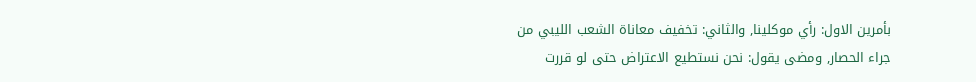بأمرين الاول: رأي موكلينا, والثاني: تخفيف معاناة الشعب الليبي من جراء الحصار, ومضى يقول: نحن نستطيع الاعتراض حتى لو قررت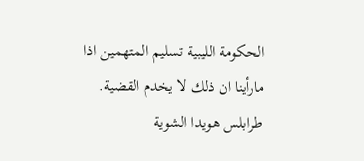الحكومة الليبية تسليم المتهمين اذا مارأينا ان ذلك لا يخدم القضية. طرابلس هويدا الشوية